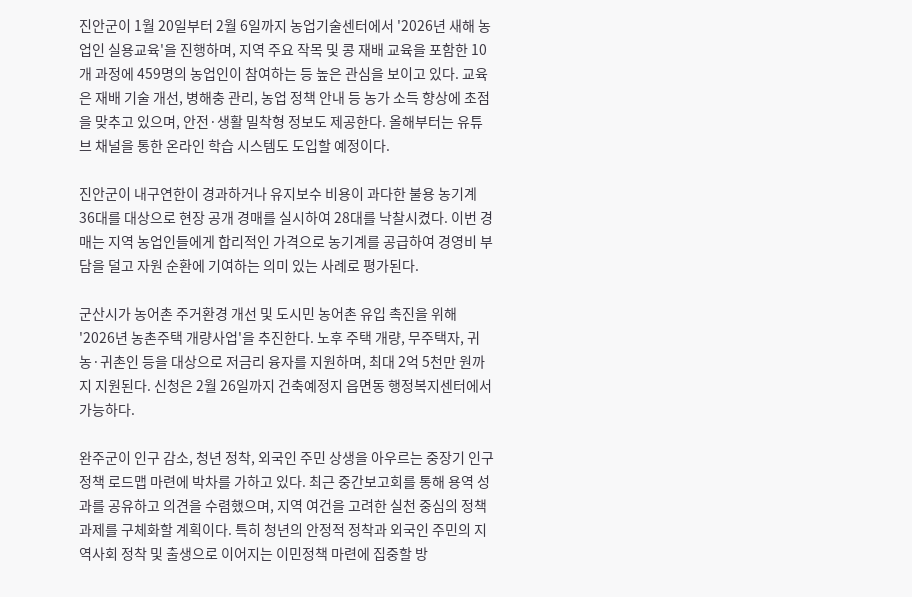진안군이 1월 20일부터 2월 6일까지 농업기술센터에서 '2026년 새해 농업인 실용교육'을 진행하며, 지역 주요 작목 및 콩 재배 교육을 포함한 10개 과정에 459명의 농업인이 참여하는 등 높은 관심을 보이고 있다. 교육은 재배 기술 개선, 병해충 관리, 농업 정책 안내 등 농가 소득 향상에 초점을 맞추고 있으며, 안전·생활 밀착형 정보도 제공한다. 올해부터는 유튜브 채널을 통한 온라인 학습 시스템도 도입할 예정이다.

진안군이 내구연한이 경과하거나 유지보수 비용이 과다한 불용 농기계 36대를 대상으로 현장 공개 경매를 실시하여 28대를 낙찰시켰다. 이번 경매는 지역 농업인들에게 합리적인 가격으로 농기계를 공급하여 경영비 부담을 덜고 자원 순환에 기여하는 의미 있는 사례로 평가된다.

군산시가 농어촌 주거환경 개선 및 도시민 농어촌 유입 촉진을 위해 '2026년 농촌주택 개량사업'을 추진한다. 노후 주택 개량, 무주택자, 귀농·귀촌인 등을 대상으로 저금리 융자를 지원하며, 최대 2억 5천만 원까지 지원된다. 신청은 2월 26일까지 건축예정지 읍면동 행정복지센터에서 가능하다.

완주군이 인구 감소, 청년 정착, 외국인 주민 상생을 아우르는 중장기 인구정책 로드맵 마련에 박차를 가하고 있다. 최근 중간보고회를 통해 용역 성과를 공유하고 의견을 수렴했으며, 지역 여건을 고려한 실천 중심의 정책 과제를 구체화할 계획이다. 특히 청년의 안정적 정착과 외국인 주민의 지역사회 정착 및 출생으로 이어지는 이민정책 마련에 집중할 방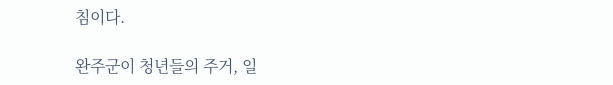침이다.

완주군이 청년들의 주거, 일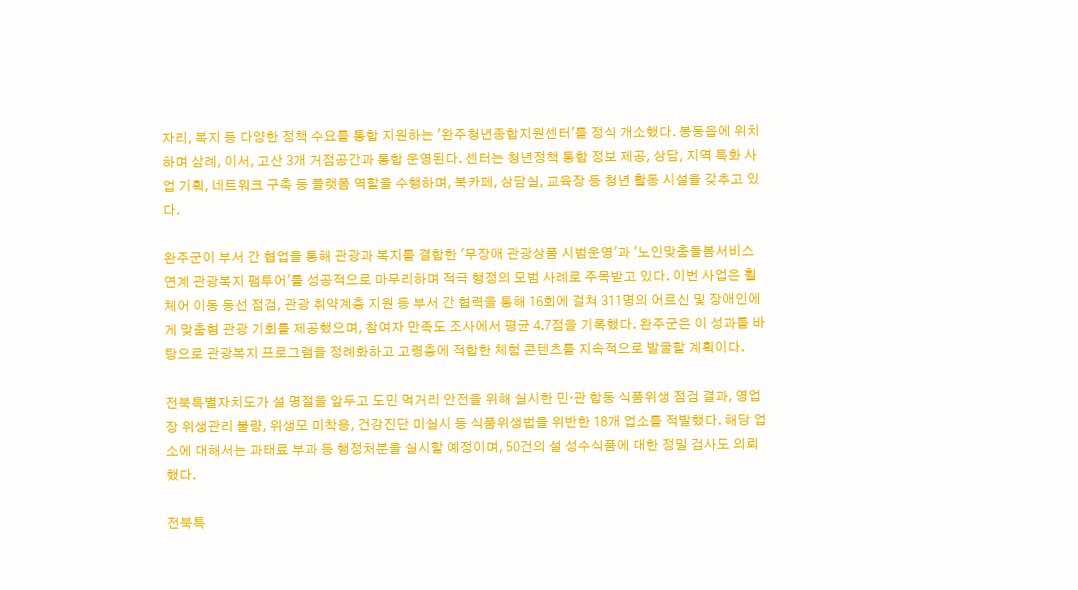자리, 복지 등 다양한 정책 수요를 통합 지원하는 '완주청년종합지원센터'를 정식 개소했다. 봉동읍에 위치하며 삼례, 이서, 고산 3개 거점공간과 통합 운영된다. 센터는 청년정책 통합 정보 제공, 상담, 지역 특화 사업 기획, 네트워크 구축 등 플랫폼 역할을 수행하며, 북카페, 상담실, 교육장 등 청년 활동 시설을 갖추고 있다.

완주군이 부서 간 협업을 통해 관광과 복지를 결합한 '무장애 관광상품 시범운영'과 '노인맞춤돌봄서비스 연계 관광복지 팸투어'를 성공적으로 마무리하며 적극 행정의 모범 사례로 주목받고 있다. 이번 사업은 휠체어 이동 동선 점검, 관광 취약계층 지원 등 부서 간 협력을 통해 16회에 걸쳐 311명의 어르신 및 장애인에게 맞춤형 관광 기회를 제공했으며, 참여자 만족도 조사에서 평균 4.7점을 기록했다. 완주군은 이 성과를 바탕으로 관광복지 프로그램을 정례화하고 고령층에 적합한 체험 콘텐츠를 지속적으로 발굴할 계획이다.

전북특별자치도가 설 명절을 앞두고 도민 먹거리 안전을 위해 실시한 민‧관 합동 식품위생 점검 결과, 영업장 위생관리 불량, 위생모 미착용, 건강진단 미실시 등 식품위생법을 위반한 18개 업소를 적발했다. 해당 업소에 대해서는 과태료 부과 등 행정처분을 실시할 예정이며, 50건의 설 성수식품에 대한 정밀 검사도 의뢰했다.

전북특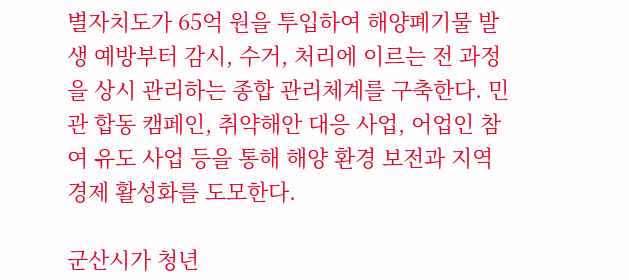별자치도가 65억 원을 투입하여 해양폐기물 발생 예방부터 감시, 수거, 처리에 이르는 전 과정을 상시 관리하는 종합 관리체계를 구축한다. 민관 합동 캠페인, 취약해안 대응 사업, 어업인 참여 유도 사업 등을 통해 해양 환경 보전과 지역 경제 활성화를 도모한다.

군산시가 청년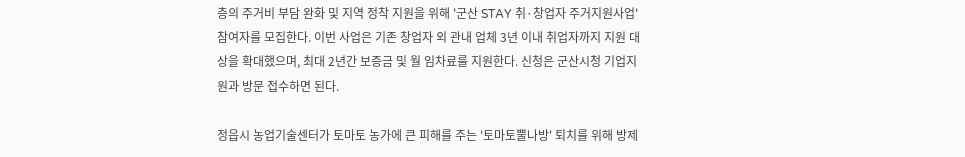층의 주거비 부담 완화 및 지역 정착 지원을 위해 '군산 STAY 취·창업자 주거지원사업' 참여자를 모집한다. 이번 사업은 기존 창업자 외 관내 업체 3년 이내 취업자까지 지원 대상을 확대했으며, 최대 2년간 보증금 및 월 임차료를 지원한다. 신청은 군산시청 기업지원과 방문 접수하면 된다.

정읍시 농업기술센터가 토마토 농가에 큰 피해를 주는 '토마토뿔나방' 퇴치를 위해 방제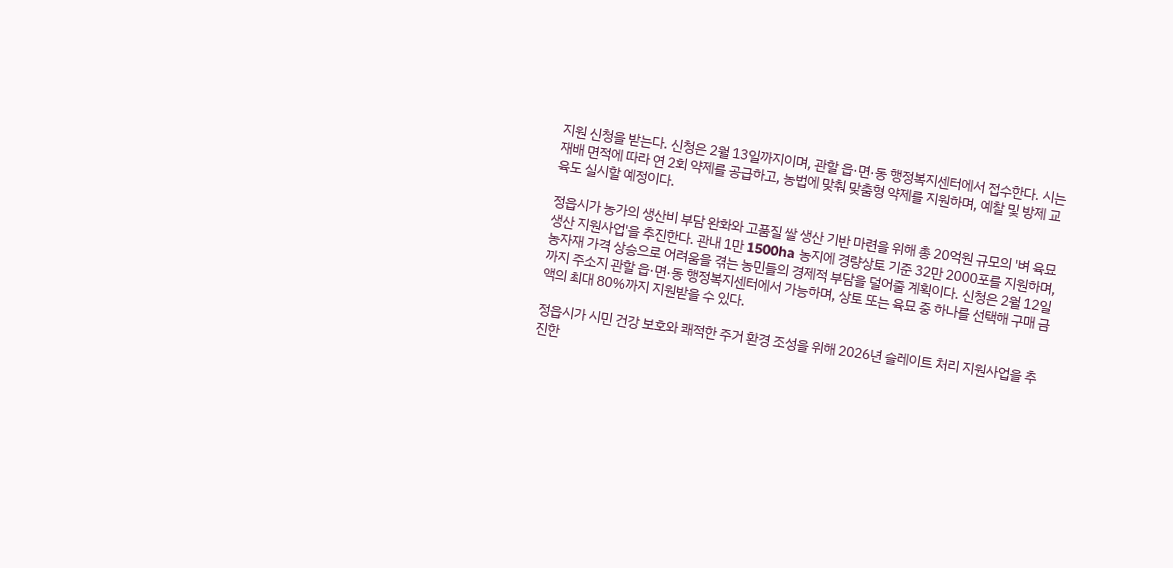지원 신청을 받는다. 신청은 2월 13일까지이며, 관할 읍·면·동 행정복지센터에서 접수한다. 시는 재배 면적에 따라 연 2회 약제를 공급하고, 농법에 맞춰 맞춤형 약제를 지원하며, 예찰 및 방제 교육도 실시할 예정이다.

정읍시가 농가의 생산비 부담 완화와 고품질 쌀 생산 기반 마련을 위해 총 20억원 규모의 '벼 육묘생산 지원사업'을 추진한다. 관내 1만 1500ha 농지에 경량상토 기준 32만 2000포를 지원하며, 농자재 가격 상승으로 어려움을 겪는 농민들의 경제적 부담을 덜어줄 계획이다. 신청은 2월 12일까지 주소지 관할 읍·면·동 행정복지센터에서 가능하며, 상토 또는 육묘 중 하나를 선택해 구매 금액의 최대 80%까지 지원받을 수 있다.

정읍시가 시민 건강 보호와 쾌적한 주거 환경 조성을 위해 2026년 슬레이트 처리 지원사업을 추진한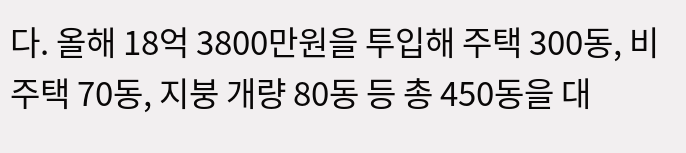다. 올해 18억 3800만원을 투입해 주택 300동, 비주택 70동, 지붕 개량 80동 등 총 450동을 대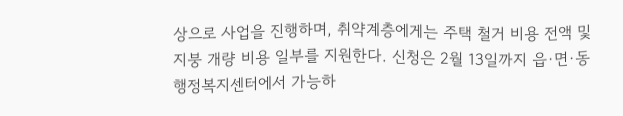상으로 사업을 진행하며, 취약계층에게는 주택 철거 비용 전액 및 지붕 개량 비용 일부를 지원한다. 신청은 2월 13일까지 읍·면·동 행정복지센터에서 가능하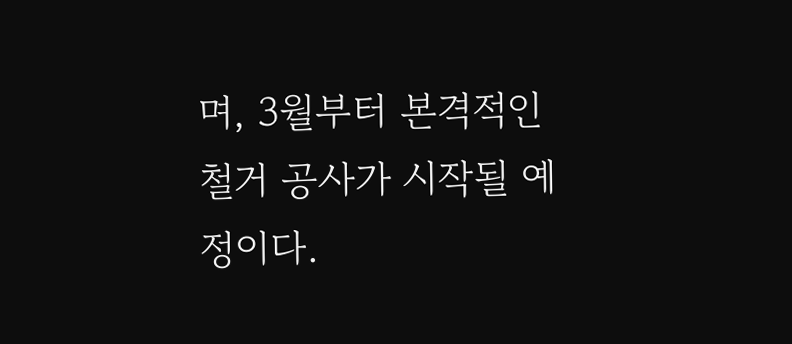며, 3월부터 본격적인 철거 공사가 시작될 예정이다.